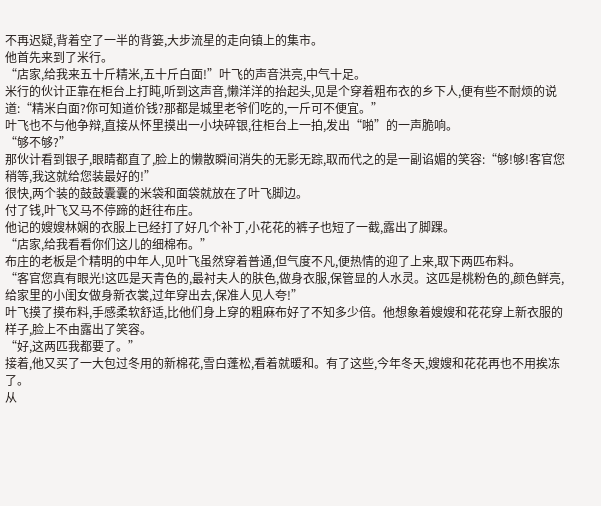不再迟疑,背着空了一半的背篓,大步流星的走向镇上的集市。
他首先来到了米行。
“店家,给我来五十斤精米,五十斤白面!”叶飞的声音洪亮,中气十足。
米行的伙计正靠在柜台上打盹,听到这声音,懒洋洋的抬起头,见是个穿着粗布衣的乡下人,便有些不耐烦的说道:“精米白面?你可知道价钱?那都是城里老爷们吃的,一斤可不便宜。”
叶飞也不与他争辩,直接从怀里摸出一小块碎银,往柜台上一拍,发出“啪”的一声脆响。
“够不够?”
那伙计看到银子,眼睛都直了,脸上的懒散瞬间消失的无影无踪,取而代之的是一副谄媚的笑容:“够!够!客官您稍等,我这就给您装最好的!”
很快,两个装的鼓鼓囊囊的米袋和面袋就放在了叶飞脚边。
付了钱,叶飞又马不停蹄的赶往布庄。
他记的嫂嫂林娴的衣服上已经打了好几个补丁,小花花的裤子也短了一截,露出了脚踝。
“店家,给我看看你们这儿的细棉布。”
布庄的老板是个精明的中年人,见叶飞虽然穿着普通,但气度不凡,便热情的迎了上来,取下两匹布料。
“客官您真有眼光!这匹是天青色的,最衬夫人的肤色,做身衣服,保管显的人水灵。这匹是桃粉色的,颜色鲜亮,给家里的小闺女做身新衣裳,过年穿出去,保准人见人夸!”
叶飞摸了摸布料,手感柔软舒适,比他们身上穿的粗麻布好了不知多少倍。他想象着嫂嫂和花花穿上新衣服的样子,脸上不由露出了笑容。
“好,这两匹我都要了。”
接着,他又买了一大包过冬用的新棉花,雪白蓬松,看着就暖和。有了这些,今年冬天,嫂嫂和花花再也不用挨冻了。
从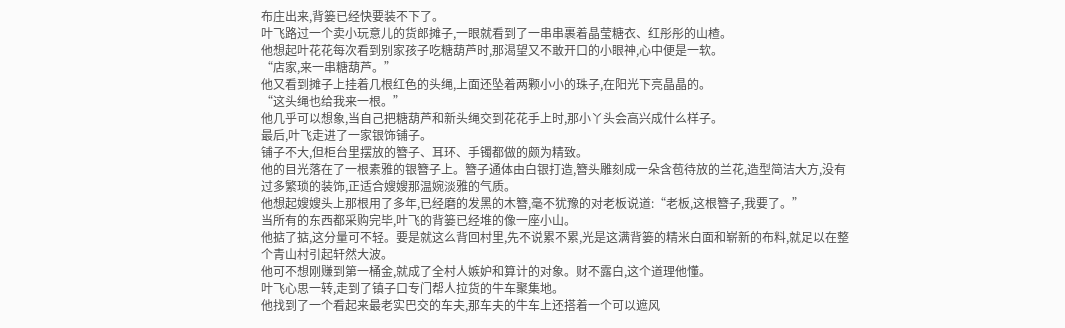布庄出来,背篓已经快要装不下了。
叶飞路过一个卖小玩意儿的货郎摊子,一眼就看到了一串串裹着晶莹糖衣、红彤彤的山楂。
他想起叶花花每次看到别家孩子吃糖葫芦时,那渴望又不敢开口的小眼神,心中便是一软。
“店家,来一串糖葫芦。”
他又看到摊子上挂着几根红色的头绳,上面还坠着两颗小小的珠子,在阳光下亮晶晶的。
“这头绳也给我来一根。”
他几乎可以想象,当自己把糖葫芦和新头绳交到花花手上时,那小丫头会高兴成什么样子。
最后,叶飞走进了一家银饰铺子。
铺子不大,但柜台里摆放的簪子、耳环、手镯都做的颇为精致。
他的目光落在了一根素雅的银簪子上。簪子通体由白银打造,簪头雕刻成一朵含苞待放的兰花,造型简洁大方,没有过多繁琐的装饰,正适合嫂嫂那温婉淡雅的气质。
他想起嫂嫂头上那根用了多年,已经磨的发黑的木簪,毫不犹豫的对老板说道:“老板,这根簪子,我要了。”
当所有的东西都采购完毕,叶飞的背篓已经堆的像一座小山。
他掂了掂,这分量可不轻。要是就这么背回村里,先不说累不累,光是这满背篓的精米白面和崭新的布料,就足以在整个青山村引起轩然大波。
他可不想刚赚到第一桶金,就成了全村人嫉妒和算计的对象。财不露白,这个道理他懂。
叶飞心思一转,走到了镇子口专门帮人拉货的牛车聚集地。
他找到了一个看起来最老实巴交的车夫,那车夫的牛车上还搭着一个可以遮风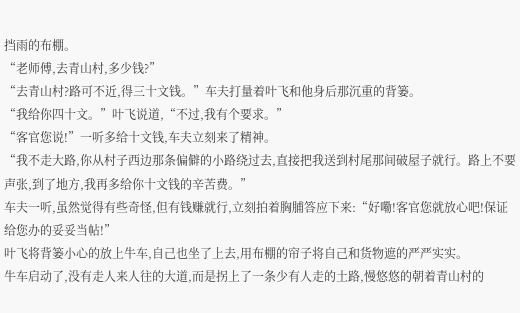挡雨的布棚。
“老师傅,去青山村,多少钱?”
“去青山村?路可不近,得三十文钱。”车夫打量着叶飞和他身后那沉重的背篓。
“我给你四十文。”叶飞说道,“不过,我有个要求。”
“客官您说!”一听多给十文钱,车夫立刻来了精神。
“我不走大路,你从村子西边那条偏僻的小路绕过去,直接把我送到村尾那间破屋子就行。路上不要声张,到了地方,我再多给你十文钱的辛苦费。”
车夫一听,虽然觉得有些奇怪,但有钱赚就行,立刻拍着胸脯答应下来:“好嘞!客官您就放心吧!保证给您办的妥妥当帖!”
叶飞将背篓小心的放上牛车,自己也坐了上去,用布棚的帘子将自己和货物遮的严严实实。
牛车启动了,没有走人来人往的大道,而是拐上了一条少有人走的土路,慢悠悠的朝着青山村的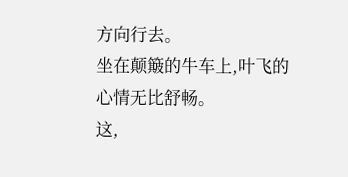方向行去。
坐在颠簸的牛车上,叶飞的心情无比舒畅。
这,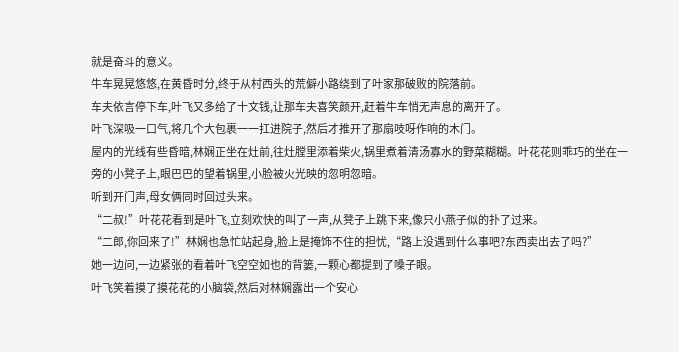就是奋斗的意义。
牛车晃晃悠悠,在黄昏时分,终于从村西头的荒僻小路绕到了叶家那破败的院落前。
车夫依言停下车,叶飞又多给了十文钱,让那车夫喜笑颜开,赶着牛车悄无声息的离开了。
叶飞深吸一口气,将几个大包裹一一扛进院子,然后才推开了那扇吱呀作响的木门。
屋内的光线有些昏暗,林娴正坐在灶前,往灶膛里添着柴火,锅里煮着清汤寡水的野菜糊糊。叶花花则乖巧的坐在一旁的小凳子上,眼巴巴的望着锅里,小脸被火光映的忽明忽暗。
听到开门声,母女俩同时回过头来。
“二叔!”叶花花看到是叶飞,立刻欢快的叫了一声,从凳子上跳下来,像只小燕子似的扑了过来。
“二郎,你回来了!”林娴也急忙站起身,脸上是掩饰不住的担忧,“路上没遇到什么事吧?东西卖出去了吗?”
她一边问,一边紧张的看着叶飞空空如也的背篓,一颗心都提到了嗓子眼。
叶飞笑着摸了摸花花的小脑袋,然后对林娴露出一个安心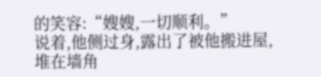的笑容:“嫂嫂,一切顺利。”
说着,他侧过身,露出了被他搬进屋,堆在墙角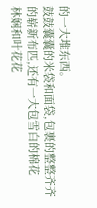的一大堆东西。
鼓鼓囊囊的米袋和面袋,包裹的整整齐齐的崭新布匹,还有一大包雪白的棉花
林娴和叶花花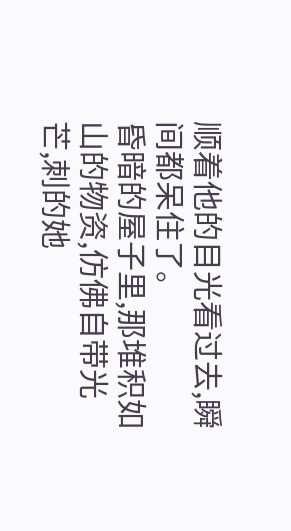顺着他的目光看过去,瞬间都呆住了。
昏暗的屋子里,那堆积如山的物资,仿佛自带光芒,刺的她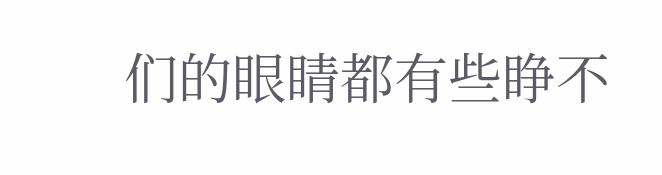们的眼睛都有些睁不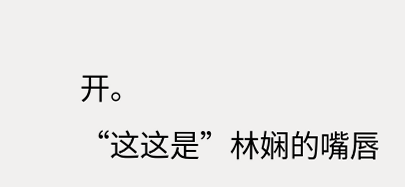开。
“这这是”林娴的嘴唇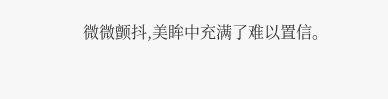微微颤抖,美眸中充满了难以置信。